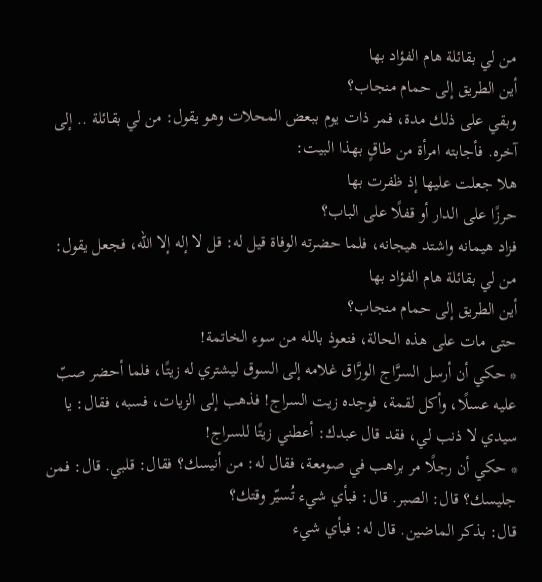من لي بقائلة هام الفؤاد بها
أين الطريق إلى حمام منجاب؟
وبقي على ذلك مدة، فمر ذات يوم ببعض المحلات وهو يقول: من لي بقائلة .. إلى آخره. فأجابته امرأة من طاقٍ بهذا البيت:
هلا جعلت عليها إذ ظفرت بها
حرزًا على الدار أو قفلًا على الباب؟
فزاد هيمانه واشتد هيجانه، فلما حضرته الوفاة قيل له: قل لا إله إلا الله، فجعل يقول:
من لي بقائلة هام الفؤاد بها
أين الطريق إلى حمام منجاب؟
حتى مات على هذه الحالة، فنعوذ بالله من سوء الخاتمة!
* حكي أن أرسل السرَّاج الورَّاق غلامه إلى السوق ليشتري له زيتًا، فلما أحضر صبّ عليه عسلًا، وأكل لقمة، فوجده زيت السراج! فذهب إلى الزيات، فسبه، فقال: يا سيدي لا ذنب لي، فقد قال عبدك: أعطني زيتًا للسراج!
* حكي أن رجلًا مر براهب في صومعة، فقال له: من أنيسك؟ فقال: قلبي. قال: فمن جليسك؟ قال: الصبر. قال: فبأي شيء تُسيّر وقتك؟
قال: بذكر الماضين. قال له: فبأي شيء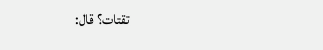تقتات؟ قال: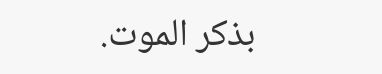بذكر الموت.